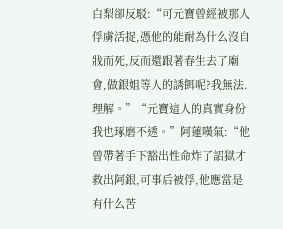白梨卻反駁:“可元寶曾經被那人俘虜活捉,憑他的能耐為什么沒自戕而死,反而還跟著春生去了廟會,做銀姐等人的誘餌呢?我無法.理解。”“元寶這人的真實身份我也琢磨不透。”阿蓮嘆氣:“他曾帶著手下豁出性命炸了詔獄才救出阿銀,可事后被俘,他應當是有什么苦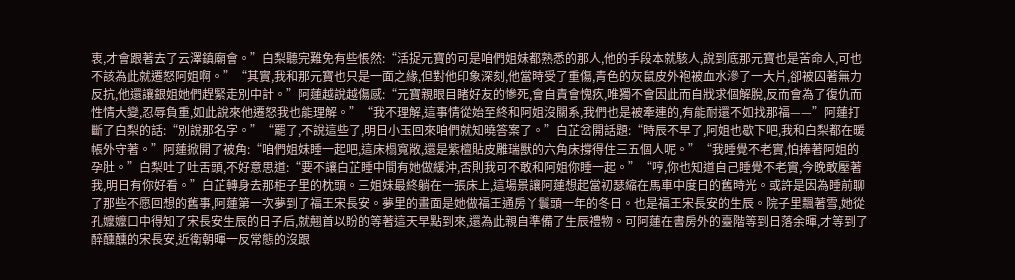衷,才會跟著去了云澤鎮廟會。”白梨聽完難免有些悵然:“活捉元寶的可是咱們姐妹都熟悉的那人,他的手段本就駭人,說到底那元寶也是苦命人,可也不該為此就遷怒阿姐啊。”“其實,我和那元寶也只是一面之緣,但對他印象深刻,他當時受了重傷,青色的灰鼠皮外袍被血水滲了一大片,卻被囚著無力反抗,他還讓銀姐她們趕緊走別中計。”阿蓮越說越傷感:“元寶親眼目睹好友的慘死,會自責會愧疚,唯獨不會因此而自戕求個解脫,反而會為了復仇而性情大變,忍辱負重,如此說來他遷怒我也能理解。”“我不理解,這事情從始至終和阿姐沒關系,我們也是被牽連的,有能耐還不如找那福——”阿蓮打斷了白梨的話:“別說那名字。”“罷了,不說這些了,明日小玉回來咱們就知曉答案了。”白芷岔開話題:“時辰不早了,阿姐也歇下吧,我和白梨都在暖帳外守著。”阿蓮掀開了被角:“咱們姐妹睡一起吧,這床榻寬敞,還是紫檀貼皮雕瑞獸的六角床撐得住三五個人呢。”“我睡覺不老實,怕捧著阿姐的孕肚。”白梨吐了吐舌頭,不好意思道:“要不讓白芷睡中間有她做緩沖,否則我可不敢和阿姐你睡一起。”“哼,你也知道自己睡覺不老實,今晚敢壓著我,明日有你好看。”白芷轉身去那柜子里的枕頭。三姐妹最終躺在一張床上,這場景讓阿蓮想起當初瑟縮在馬車中度日的舊時光。或許是因為睡前聊了那些不愿回想的舊事,阿蓮第一次夢到了福王宋長安。夢里的畫面是她做福王通房丫鬟頭一年的冬日。也是福王宋長安的生辰。院子里飄著雪,她從孔嬤嬤口中得知了宋長安生辰的日子后,就翹首以盼的等著這天早點到來,還為此親自準備了生辰禮物。可阿蓮在書房外的臺階等到日落余暉,才等到了醉醺醺的宋長安,近衛朝暉一反常態的沒跟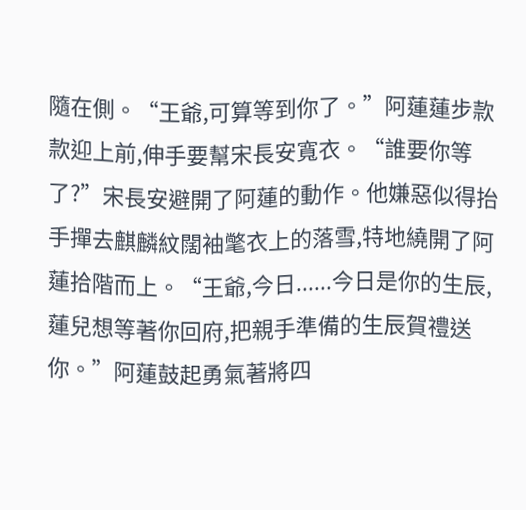隨在側。“王爺,可算等到你了。”阿蓮蓮步款款迎上前,伸手要幫宋長安寬衣。“誰要你等了?”宋長安避開了阿蓮的動作。他嫌惡似得抬手撣去麒麟紋闊袖氅衣上的落雪,特地繞開了阿蓮拾階而上。“王爺,今日......今日是你的生辰,蓮兒想等著你回府,把親手準備的生辰賀禮送你。”阿蓮鼓起勇氣著將四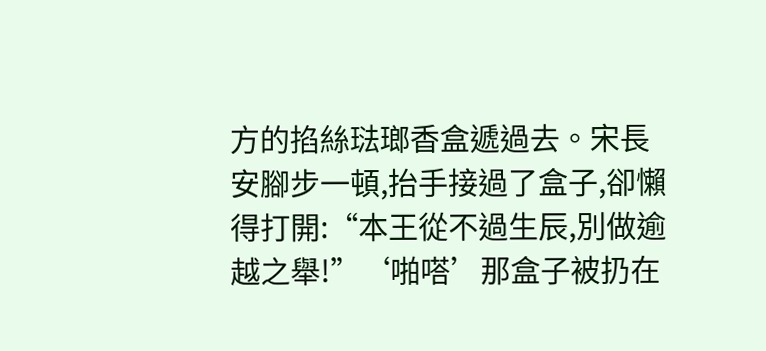方的掐絲琺瑯香盒遞過去。宋長安腳步一頓,抬手接過了盒子,卻懶得打開:“本王從不過生辰,別做逾越之舉!”‘啪嗒’那盒子被扔在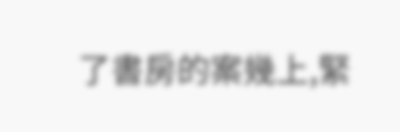了書房的案幾上,緊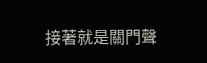接著就是關門聲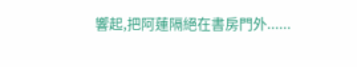響起,把阿蓮隔絕在書房門外......